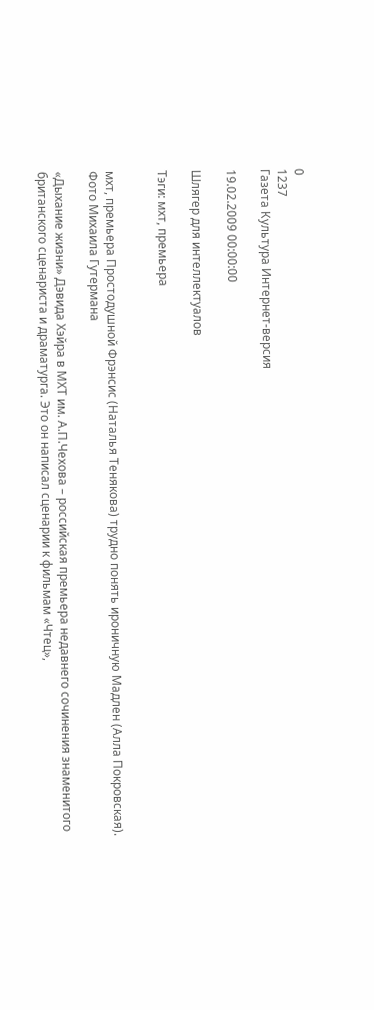0
1237
Газета Культура Интернет-версия

19.02.2009 00:00:00

Шлягер для интеллектуалов

Тэги: мхт, премьера


мхт, премьера Простодушной Фрэнсис (Наталья Тенякова) трудно понять ироничную Мадлен (Алла Покровская).
Фото Михаила Гутермана

«Дыхание жизни» Дэвида Хэйра в МХТ им. А.П.Чехова – российская премьера недавнего сочинения знаменитого британского сценариста и драматурга. Это он написал сценарии к фильмам «Чтец»,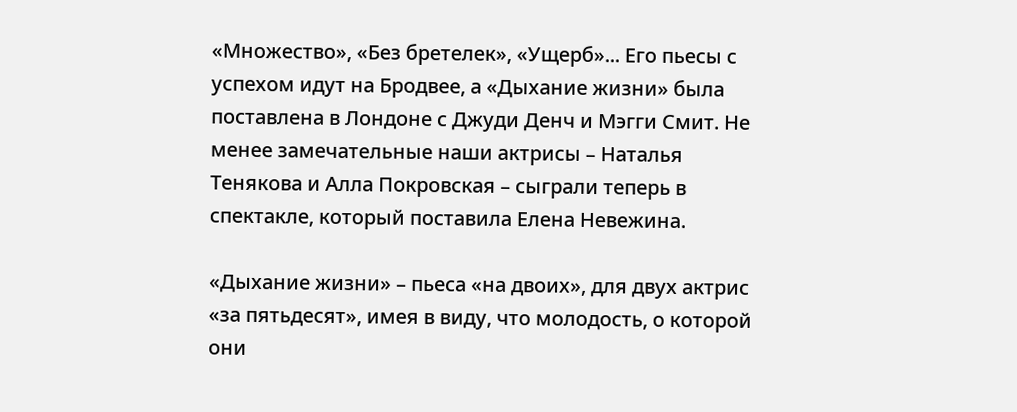«Множество», «Без бретелек», «Ущерб»... Его пьесы с успехом идут на Бродвее, а «Дыхание жизни» была поставлена в Лондоне с Джуди Денч и Мэгги Смит. Не менее замечательные наши актрисы – Наталья Тенякова и Алла Покровская – сыграли теперь в спектакле, который поставила Елена Невежина.

«Дыхание жизни» – пьеса «на двоих», для двух актрис «за пятьдесят», имея в виду, что молодость, о которой они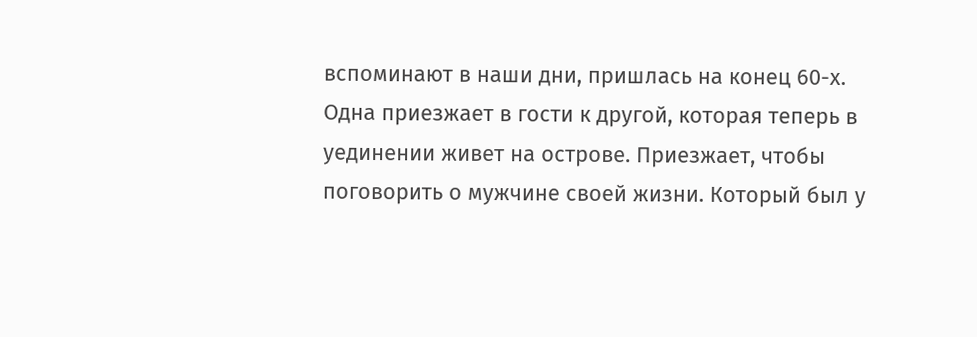вспоминают в наши дни, пришлась на конец 60-х. Одна приезжает в гости к другой, которая теперь в уединении живет на острове. Приезжает, чтобы поговорить о мужчине своей жизни. Который был у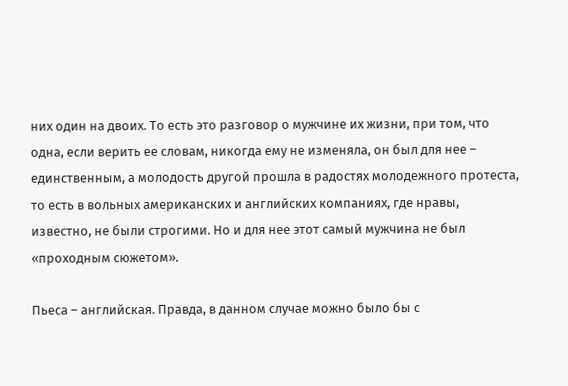них один на двоих. То есть это разговор о мужчине их жизни, при том, что одна, если верить ее словам, никогда ему не изменяла, он был для нее – единственным, а молодость другой прошла в радостях молодежного протеста, то есть в вольных американских и английских компаниях, где нравы, известно, не были строгими. Но и для нее этот самый мужчина не был «проходным сюжетом».

Пьеса – английская. Правда, в данном случае можно было бы с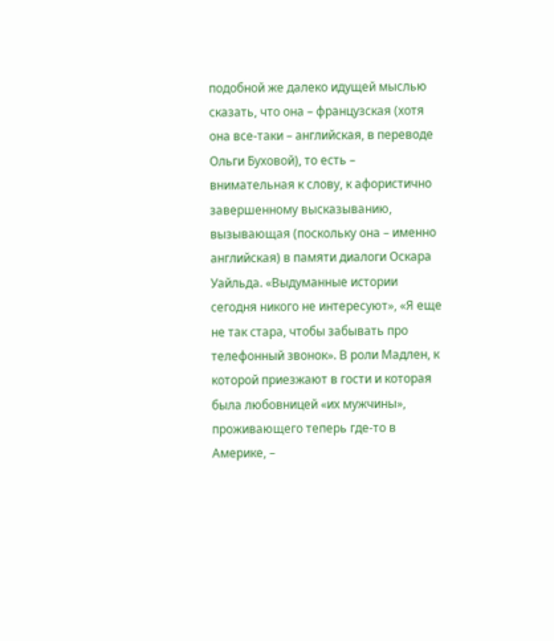подобной же далеко идущей мыслью сказать, что она – французская (хотя она все-таки – английская, в переводе Ольги Буховой), то есть – внимательная к слову, к афористично завершенному высказыванию, вызывающая (поскольку она – именно английская) в памяти диалоги Оскара Уайльда. «Выдуманные истории сегодня никого не интересуют», «Я еще не так стара, чтобы забывать про телефонный звонок». В роли Мадлен, к которой приезжают в гости и которая была любовницей «их мужчины», проживающего теперь где-то в Америке, –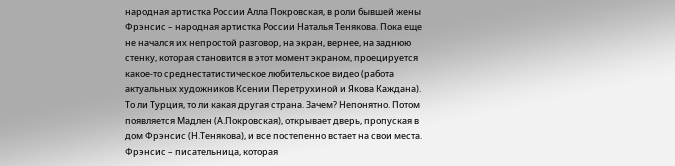народная артистка России Алла Покровская, в роли бывшей жены Фрэнсис – народная артистка России Наталья Тенякова. Пока еще не начался их непростой разговор, на экран, вернее, на заднюю стенку, которая становится в этот момент экраном, проецируется какое-то среднестатистическое любительское видео (работа актуальных художников Ксении Перетрухиной и Якова Каждана). То ли Турция, то ли какая другая страна. Зачем? Непонятно. Потом появляется Мадлен (А.Покровская), открывает дверь, пропуская в дом Фрэнсис (Н.Тенякова), и все постепенно встает на свои места. Фрэнсис – писательница, которая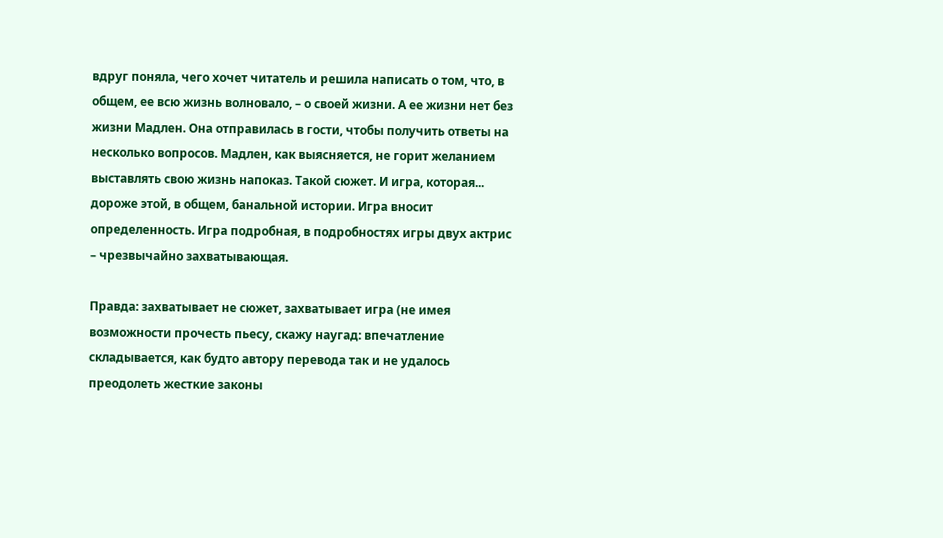вдруг поняла, чего хочет читатель и решила написать о том, что, в общем, ее всю жизнь волновало, – о своей жизни. А ее жизни нет без жизни Мадлен. Она отправилась в гости, чтобы получить ответы на несколько вопросов. Мадлен, как выясняется, не горит желанием выставлять свою жизнь напоказ. Такой сюжет. И игра, которая... дороже этой, в общем, банальной истории. Игра вносит определенность. Игра подробная, в подробностях игры двух актрис – чрезвычайно захватывающая.

Правда: захватывает не сюжет, захватывает игра (не имея возможности прочесть пьесу, скажу наугад: впечатление складывается, как будто автору перевода так и не удалось преодолеть жесткие законы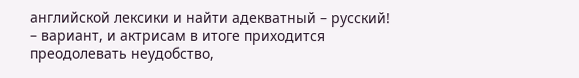английской лексики и найти адекватный – русский! – вариант, и актрисам в итоге приходится преодолевать неудобство,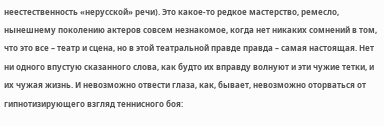неестественность «нерусской» речи). Это какое-то редкое мастерство, ремесло, нынешнему поколению актеров совсем незнакомое, когда нет никаких сомнений в том, что это все – театр и сцена, но в этой театральной правде правда – самая настоящая. Нет ни одного впустую сказанного слова, как будто их вправду волнуют и эти чужие тетки, и их чужая жизнь. И невозможно отвести глаза, как, бывает, невозможно оторваться от гипнотизирующего взгляд теннисного боя: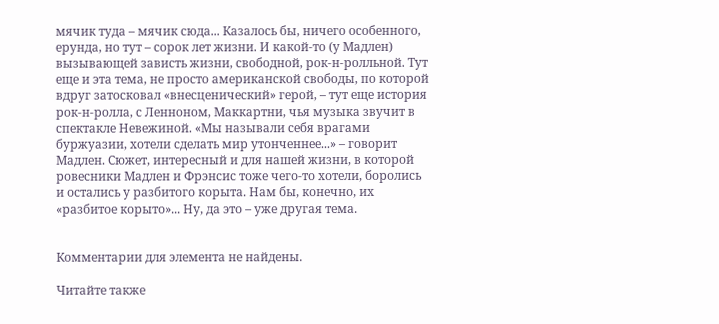мячик туда – мячик сюда... Казалось бы, ничего особенного, ерунда, но тут – сорок лет жизни. И какой-то (у Мадлен) вызывающей зависть жизни, свободной, рок-н-ролльной. Тут еще и эта тема, не просто американской свободы, по которой вдруг затосковал «внесценический» герой, – тут еще история рок-н-ролла, с Ленноном, Маккартни, чья музыка звучит в спектакле Невежиной. «Мы называли себя врагами буржуазии, хотели сделать мир утонченнее...» – говорит Мадлен. Сюжет, интересный и для нашей жизни, в которой ровесники Мадлен и Фрэнсис тоже чего-то хотели, боролись и остались у разбитого корыта. Нам бы, конечно, их «разбитое корыто»... Ну, да это – уже другая тема.


Комментарии для элемента не найдены.

Читайте также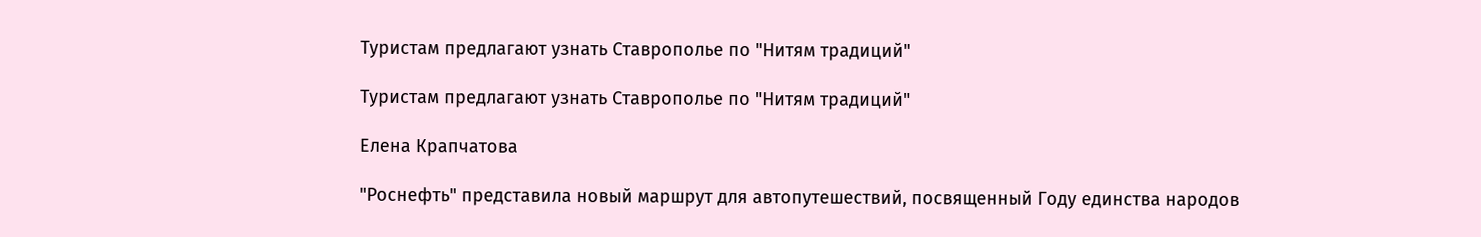Туристам предлагают узнать Ставрополье по "Нитям традиций"

Туристам предлагают узнать Ставрополье по "Нитям традиций"

Елена Крапчатова

"Роснефть" представила новый маршрут для автопутешествий, посвященный Году единства народов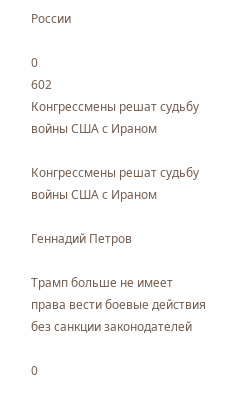России

0
602
Конгрессмены решат судьбу войны США с Ираном

Конгрессмены решат судьбу войны США с Ираном

Геннадий Петров

Трамп больше не имеет права вести боевые действия без санкции законодателей

0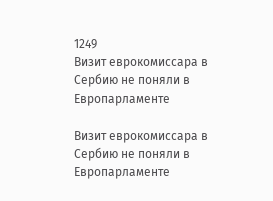1249
Визит еврокомиссара в Сербию не поняли в Европарламенте

Визит еврокомиссара в Сербию не поняли в Европарламенте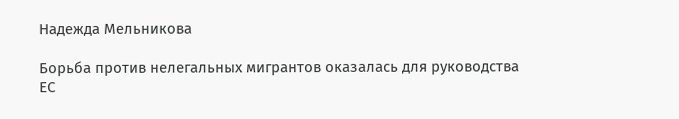Надежда Мельникова

Борьба против нелегальных мигрантов оказалась для руководства ЕС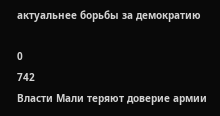актуальнее борьбы за демократию

0
742
Власти Мали теряют доверие армии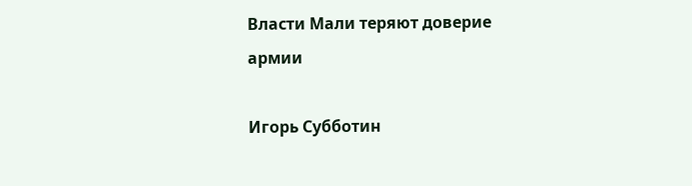Власти Мали теряют доверие армии

Игорь Субботин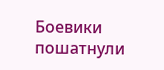Боевики пошатнули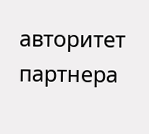авторитет партнера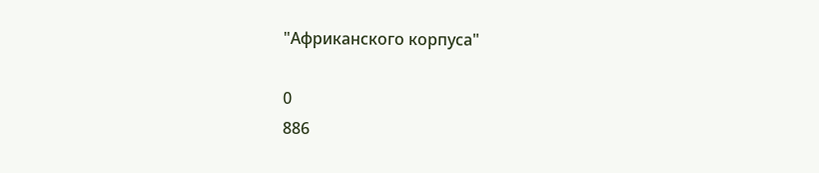"Африканского корпуса"

0
886